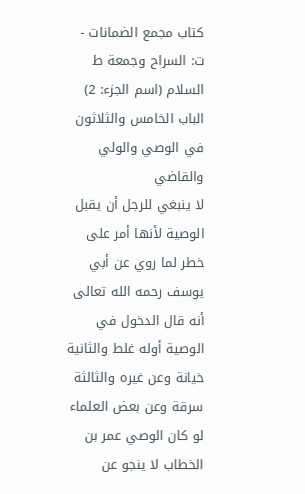كتاب مجمع الضمانات - ت: السراح وجمعة ط السلام (اسم الجزء: 2)
الباب الخامس والثلاثون في الوصي والولي والقاضي
لا ينبغي للرجل أن يقبل الوصية لأنها أمر على خطر لما روي عن أبي يوسف رحمه الله تعالى أنه قال الدخول في الوصية أوله غلط والثانية خيانة وعن غيره والثالثة سرقة وعن بعض العلماء لو كان الوصي عمر بن الخطاب لا ينجو عن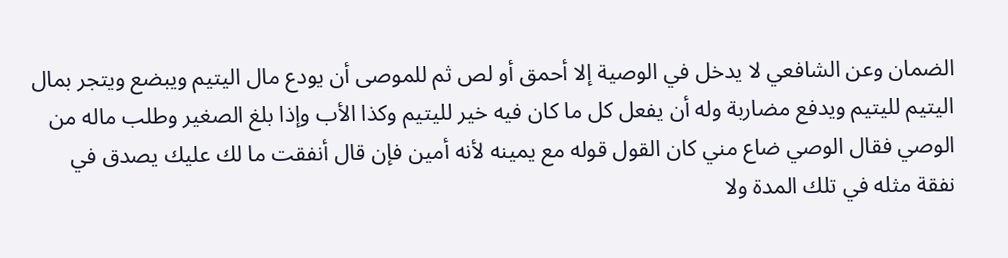الضمان وعن الشافعي لا يدخل في الوصية إلا أحمق أو لص ثم للموصى أن يودع مال اليتيم ويبضع ويتجر بمال اليتيم لليتيم ويدفع مضاربة وله أن يفعل كل ما كان فيه خير لليتيم وكذا الأب وإذا بلغ الصغير وطلب ماله من الوصي فقال الوصي ضاع مني كان القول قوله مع يمينه لأنه أمين فإن قال أنفقت ما لك عليك يصدق في نفقة مثله في تلك المدة ولا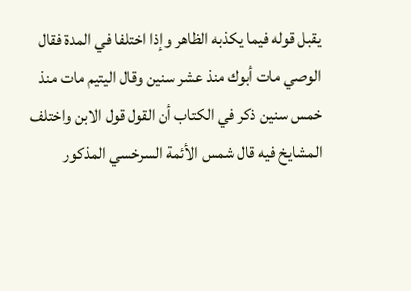يقبل قوله فيما يكذبه الظاهر وإذا اختلفا في المدة فقال الوصي مات أبوك منذ عشر سنين وقال اليتيم مات منذ خمس سنين ذكر في الكتاب أن القول قول الابن واختلف المشايخ فيه قال شمس الأئمة السرخسي المذكور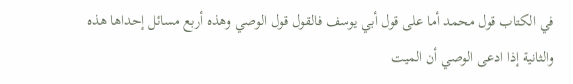في الكتاب قول محمد أما على قول أبي يوسف فالقول قول الوصي وهذه أربع مسائل إحداها هذه والثانية إذا ادعى الوصي أن الميت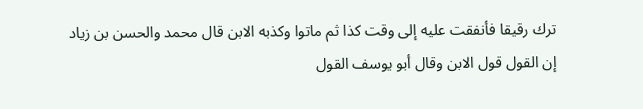ترك رقيقا فأنفقت عليه إلى وقت كذا ثم ماتوا وكذبه الابن قال محمد والحسن بن زياد إن القول قول الابن وقال أبو يوسف القول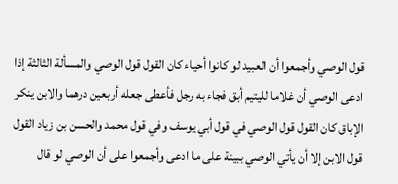قول الوصي وأجمعوا أن العبيد لو كانوا أحياء كان القول قول الوصي والمسألة الثالثة إذا ادعى الوصي أن غلاما لليتيم أبق فجاء به رجل فأعطى جعله أربعين درهما والابن ينكر الإباق كان القول قول الوصي في قول أبي يوسف وفي قول محمد والحسن بن زياد القول قول الابن إلا أن يأتي الوصي ببينة على ما ادعى وأجمعوا على أن الوصي لو قال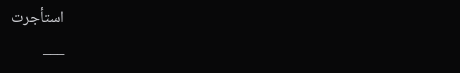استأجرت
___